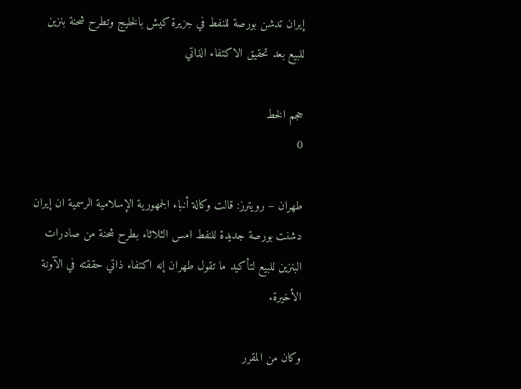إيران تدشن بورصة للنفط في جزيرة كيش بالخليج وتطرح شحنة بنزين للبيع بعد تحقيق الاكتفاء الذاتي

حجم الخط
0

طهران – رويترز: قالت وكالة أنباء الجمهورية الإسلامية الرسمية ان إيران دشنت بورصة جديدة للنفط امس الثلاثاء بطرح شحنة من صادرات البنزين للبيع لتأكيد ما تقول طهران إنه اكتفاء ذاتي حققته في الآونة الأخيرة.

وكان من المقرر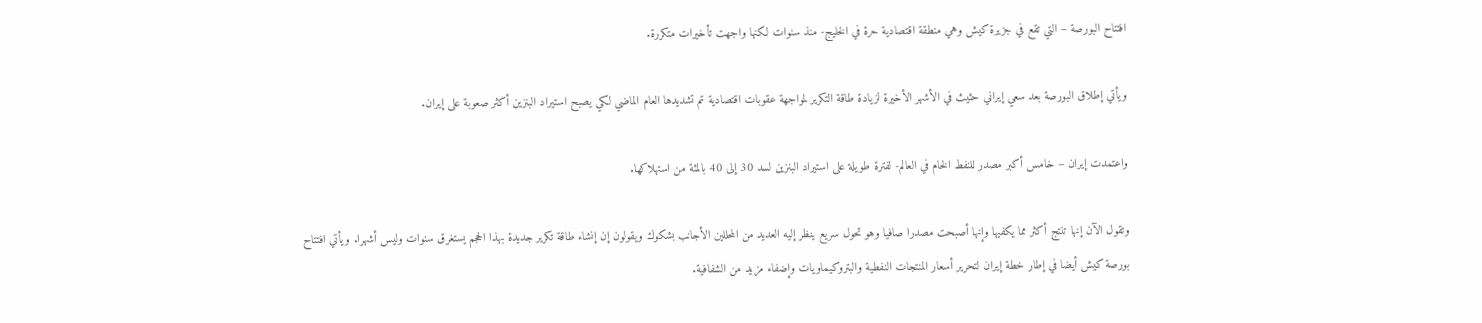افتتاح البورصة – التي تقع في جزيرة كيش وهي منطقة اقتصادية حرة في الخليج- منذ سنوات لكنها واجهت تأخيرات متكررة.

ويأتي إطلاق البورصة بعد سعي إيراني حثيث في الأشهر الأخيرة لزيادة طاقة التكرير لمواجهة عقوبات اقتصادية تم تشديدها العام الماضي لكي يصبح استيراد البنزين أكثر صعوبة على إيران.

واعتمدت إيران – خامس أكبر مصدر للنفط الخام في العالم- لفترة طويلة على استيراد البنزين لسد 30 إلى 40 بالمئة من استهلاكها.

وتقول الآن إنها تنتج أكثر مما يكفيها وإنها أصبحت مصدرا صافيا وهو تحول سريع ينظر إليه العديد من المحللين الأجانب بشكوك ويقولون إن إنشاء طاقة تكرير جديدة بهذا الحجم يستغرق سنوات وليس أشهرا. ويأتي افتتاح بورصة كيش أيضا في إطار خطة إيران لتحرير أسعار المنتجات النفطية والبتروكيماويات وإضفاء مزيد من الشفافية.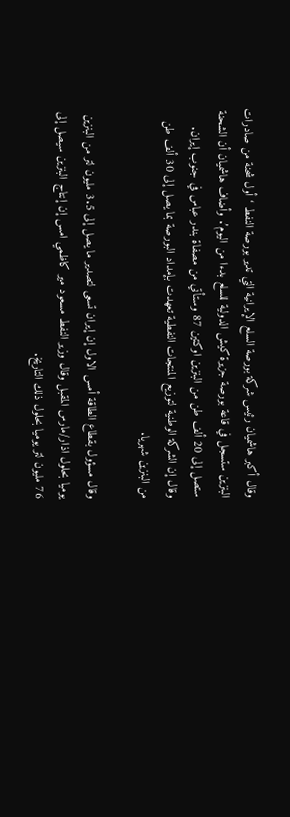وقال أكبر هاشميان رئيس شركة بورصة السلع الإيرانية التي تدير بورصة النفط ‘أول شحنة من صادرات البنزين ستسجل في قاعة بورصة جزيرة كيش الدولية للسلع بدءا من اليوم’. وأضاف هاشميان أن الشحنة ستصل إلى 20 ألف طن من البنزين اوكتين 87 وستأتي من مصفاة بندر عباس في جنوب إيران. وقال إن الشركة الوطنية لتوزيع المنتجات النفطية تعهدت بإمداد البورصة بما يصل إلى 30 ألف طن من البنزين شهريا.

وقال مسؤول بقطاع الطاقة أمس الاول إن إيران تسعى لتصدير ما يصل إلى 3.5 مليون لتر من البنزين يوميا بحلول اذار/مارس المقبل وقال وزير النفط مسعود مير كاظمي امس إن إنتاج البنزين سيصل إلى 76 مليون لتر يوميا بحلول ذلك التاريخ.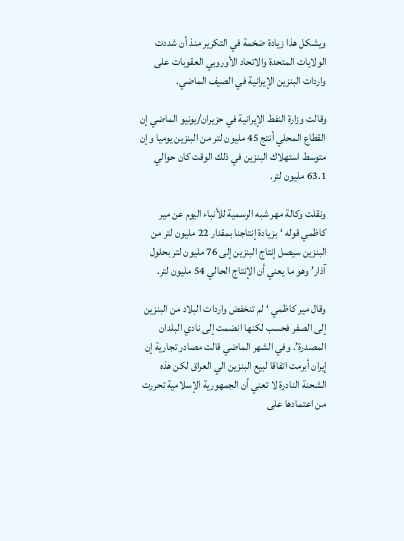ويشكل هذا زيادة ضخمة في التكرير منذ أن شددت الولايات المتحدة والاتحاد الأوروبي العقوبات على واردات البنزين الإيرانية في الصيف الماضي.

وقالت وزارة النفط الإيرانية في حزيران/يونيو الماضي إن القطاع المحلي أنتج 45 مليون لتر من البنزين يوميا وإن متوسط استهلاك البنزين في ذلك الوقت كان حوالي 63.1 مليون لتر.

ونقلت وكالة مهر شبه الرسمية للأنباء اليوم عن مير كاظمي قوله ‘بزيادة إنتاجنا بمقدار 22 مليون لتر من البنزين سيصل إنتاج البنزين إلى 76 مليون لتر بحلول آذار’ وهو ما يعني أن الإنتاج الحالي 54 مليون لتر.

وقال مير كاظمي ‘لم تنخفض واردات البلاد من البنزين إلى الصفر فحسب لكنها انضمت إلى نادي البلدان المصدرة’. وفي الشهر الماضي قالت مصادر تجارية إن إيران أبرمت اتفاقا لبيع البنزين الي العراق لكن هذه الشحنة النادرة لا تعني أن الجمهورية الإسلامية تحررت من اعتمادها على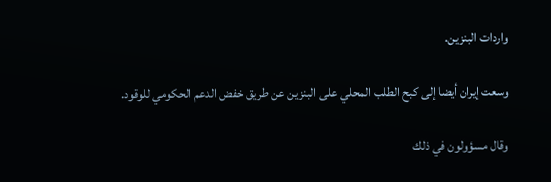واردات البنزين.

وسعت إيران أيضا إلى كبح الطلب المحلي على البنزين عن طريق خفض الدعم الحكومي للوقود.

وقال مسؤولون في ذلك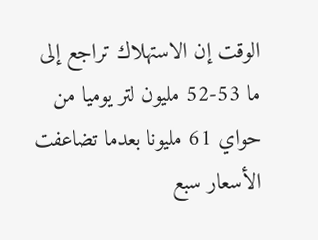الوقت إن الاستهلاك تراجع إلى ما 53-52 مليون لتر يوميا من حواي 61 مليونا بعدما تضاعفت الأسعار سبع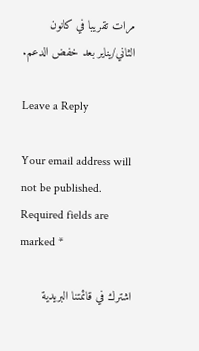مرات تقريبا في كانون الثاني/يناير بعد خفض الدعم.

Leave a Reply

Your email address will not be published. Required fields are marked *

اشترك في قائمتنا البريدية